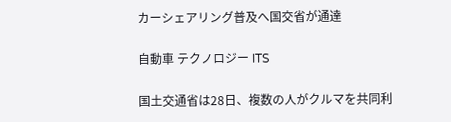カーシェアリング普及へ国交省が通達

自動車 テクノロジー ITS

国土交通省は28日、複数の人がクルマを共同利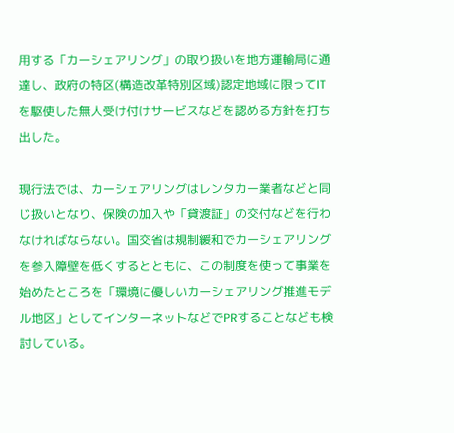用する「カーシェアリング」の取り扱いを地方運輸局に通達し、政府の特区(構造改革特別区域)認定地域に限ってITを駆使した無人受け付けサービスなどを認める方針を打ち出した。

現行法では、カーシェアリングはレンタカー業者などと同じ扱いとなり、保険の加入や「貸渡証」の交付などを行わなければならない。国交省は規制緩和でカーシェアリングを参入障壁を低くするとともに、この制度を使って事業を始めたところを「環境に優しいカーシェアリング推進モデル地区」としてインターネットなどでPRすることなども検討している。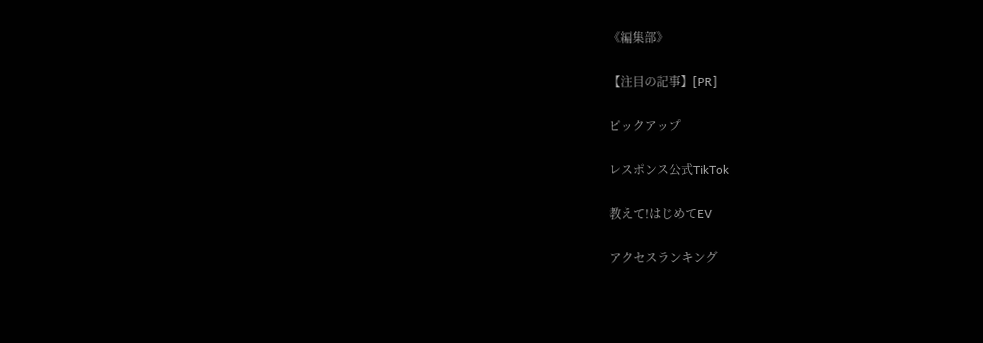《編集部》

【注目の記事】[PR]

ピックアップ

レスポンス公式TikTok

教えて!はじめてEV

アクセスランキング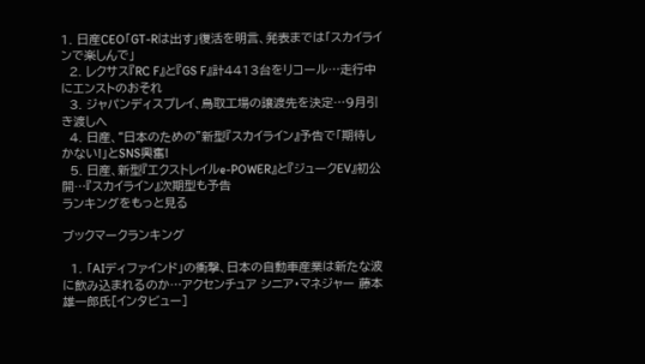1. 日産CEO「GT-Rは出す」復活を明言、発表までは「スカイラインで楽しんで」
  2. レクサス『RC F』と『GS F』計4413台をリコール…走行中にエンストのおそれ
  3. ジャパンディスプレイ、鳥取工場の譲渡先を決定…9月引き渡しへ
  4. 日産、“日本のための”新型『スカイライン』予告で「期待しかない!」とSNS興奮!
  5. 日産、新型『エクストレイルe-POWER』と『ジュークEV』初公開…『スカイライン』次期型も予告
ランキングをもっと見る

ブックマークランキング

  1. 「AIディファインド」の衝撃、日本の自動車産業は新たな波に飲み込まれるのか…アクセンチュア シニア・マネジャー 藤本雄一郎氏[インタビュー]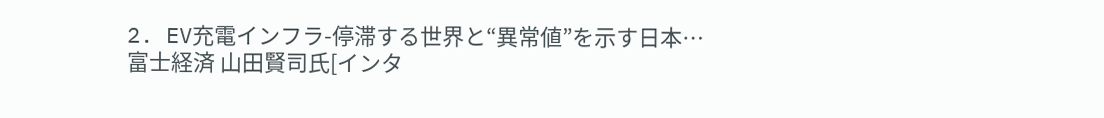2. EV充電インフラ-停滞する世界と“異常値”を示す日本…富士経済 山田賢司氏[インタ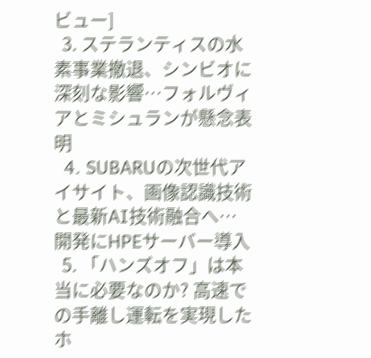ビュー]
  3. ステランティスの水素事業撤退、シンビオに深刻な影響…フォルヴィアとミシュランが懸念表明
  4. SUBARUの次世代アイサイト、画像認識技術と最新AI技術融合へ…開発にHPEサーバー導入
  5. 「ハンズオフ」は本当に必要なのか? 高速での手離し運転を実現したホ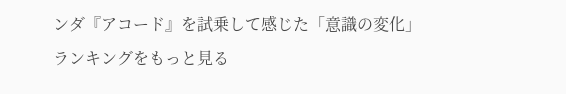ンダ『アコード』を試乗して感じた「意識の変化」
ランキングをもっと見る